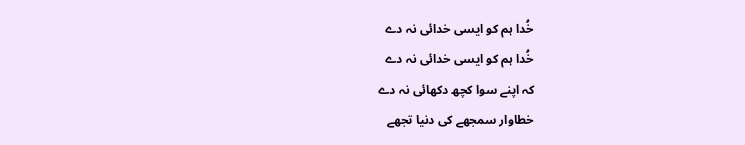خُدا ہم کو ایسی خدائی نہ دے
خُدا ہم کو ایسی خدائی نہ دے
کہ اپنے سوا کچھ دکھائی نہ دے
خطاوار سمجھے کی دنیا تجھے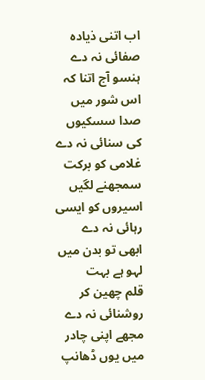اب اتنی ذیادہ صفائی نہ دے
ہنسو آج اتنا کہ اس شور میں
صدا سسکیوں کی سنائی نہ دے
غلامی کو برکت سمجھنے لگیں
اسیروں کو ایسی رہائی نہ دے
ابھی تو بدن میں لہو ہے بہت
قلم چھین کر روشنائی نہ دے
مجھے اپنی چادر میں یوں ڈھانپ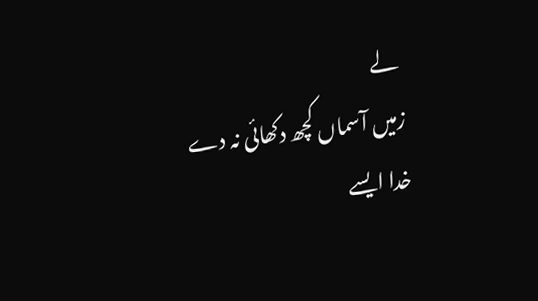لے
زمیں آسماں کچھ دکھائی نہ دے
خدا ایسے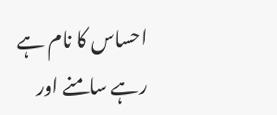احساس کا نام ہے
رہے سامنے اور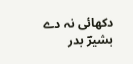دکھائی نہ دے
بشیرؔ بدر